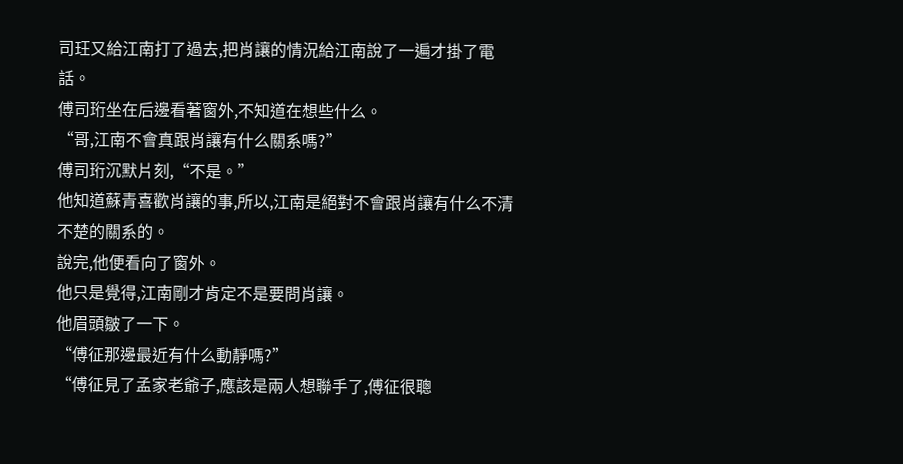司玨又給江南打了過去,把肖讓的情況給江南說了一遍才掛了電話。
傅司珩坐在后邊看著窗外,不知道在想些什么。
“哥,江南不會真跟肖讓有什么關系嗎?”
傅司珩沉默片刻,“不是。”
他知道蘇青喜歡肖讓的事,所以,江南是絕對不會跟肖讓有什么不清不楚的關系的。
說完,他便看向了窗外。
他只是覺得,江南剛才肯定不是要問肖讓。
他眉頭皺了一下。
“傅征那邊最近有什么動靜嗎?”
“傅征見了孟家老爺子,應該是兩人想聯手了,傅征很聰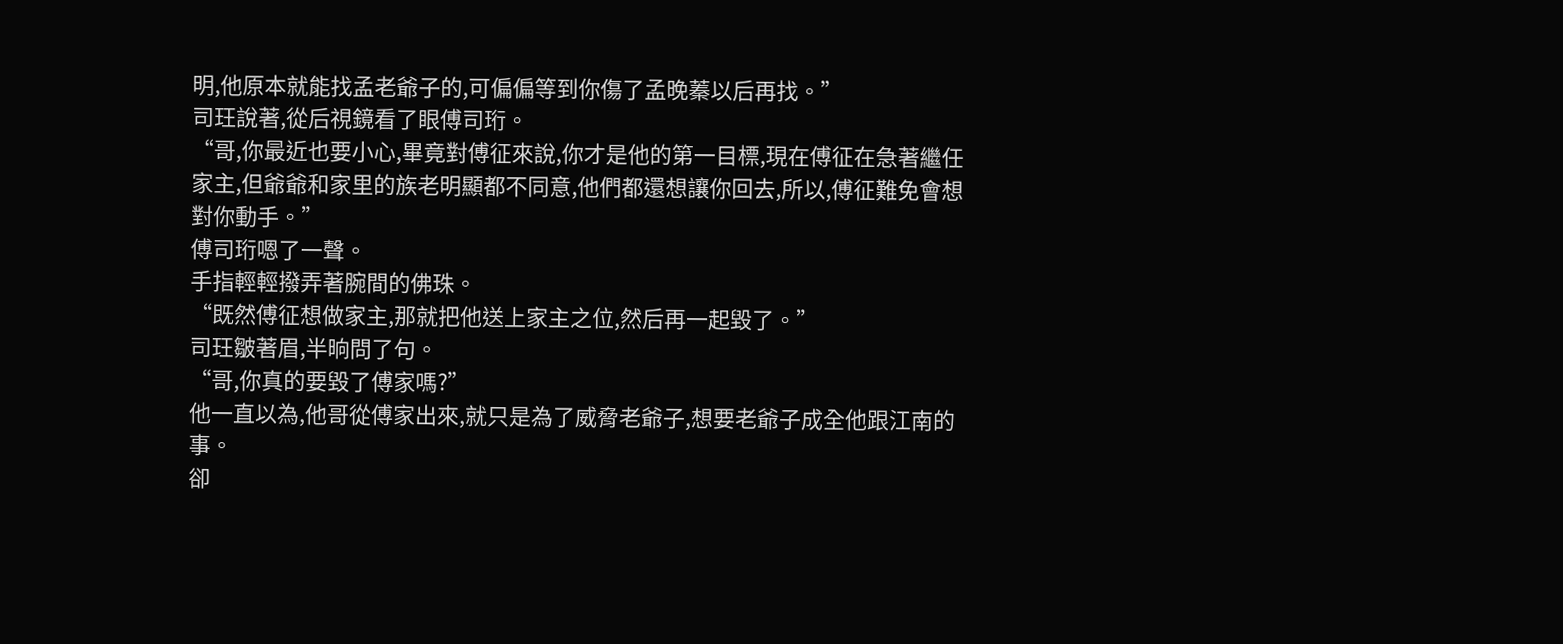明,他原本就能找孟老爺子的,可偏偏等到你傷了孟晚蓁以后再找。”
司玨說著,從后視鏡看了眼傅司珩。
“哥,你最近也要小心,畢竟對傅征來說,你才是他的第一目標,現在傅征在急著繼任家主,但爺爺和家里的族老明顯都不同意,他們都還想讓你回去,所以,傅征難免會想對你動手。”
傅司珩嗯了一聲。
手指輕輕撥弄著腕間的佛珠。
“既然傅征想做家主,那就把他送上家主之位,然后再一起毀了。”
司玨皺著眉,半晌問了句。
“哥,你真的要毀了傅家嗎?”
他一直以為,他哥從傅家出來,就只是為了威脅老爺子,想要老爺子成全他跟江南的事。
卻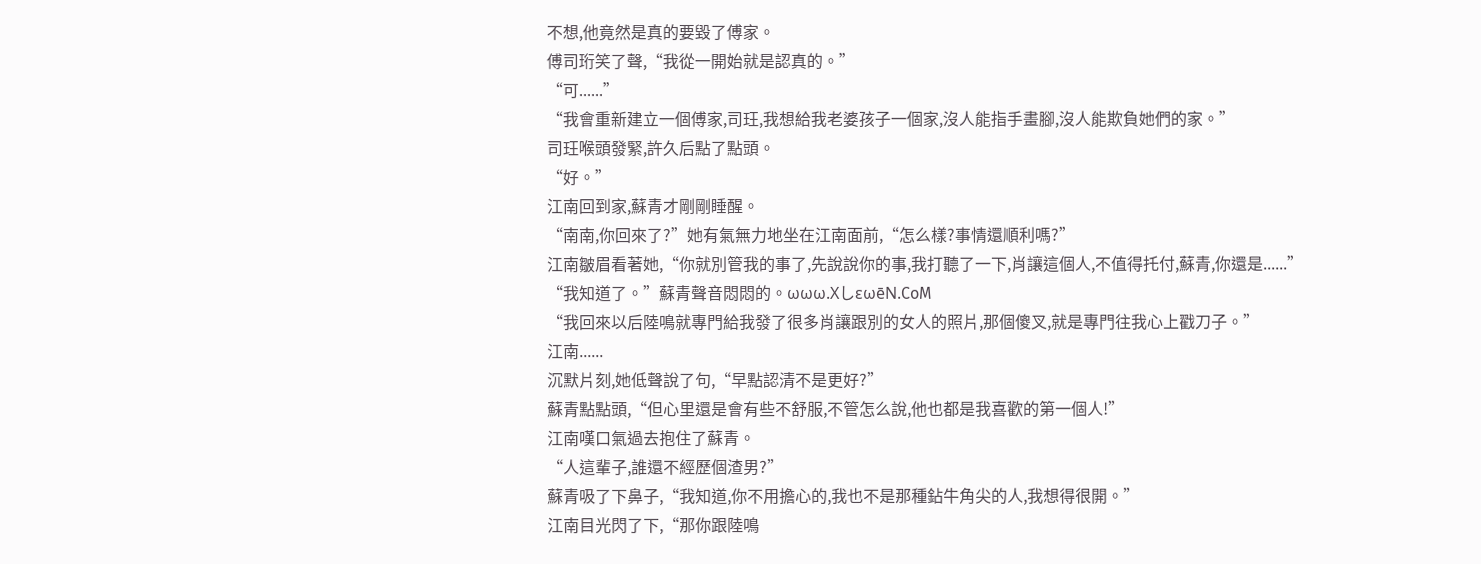不想,他竟然是真的要毀了傅家。
傅司珩笑了聲,“我從一開始就是認真的。”
“可......”
“我會重新建立一個傅家,司玨,我想給我老婆孩子一個家,沒人能指手畫腳,沒人能欺負她們的家。”
司玨喉頭發緊,許久后點了點頭。
“好。”
江南回到家,蘇青才剛剛睡醒。
“南南,你回來了?”她有氣無力地坐在江南面前,“怎么樣?事情還順利嗎?”
江南皺眉看著她,“你就別管我的事了,先說說你的事,我打聽了一下,肖讓這個人,不值得托付,蘇青,你還是......”
“我知道了。”蘇青聲音悶悶的。ωωω.ΧしεωēN.CoM
“我回來以后陸鳴就專門給我發了很多肖讓跟別的女人的照片,那個傻叉,就是專門往我心上戳刀子。”
江南......
沉默片刻,她低聲說了句,“早點認清不是更好?”
蘇青點點頭,“但心里還是會有些不舒服,不管怎么說,他也都是我喜歡的第一個人!”
江南嘆口氣過去抱住了蘇青。
“人這輩子,誰還不經歷個渣男?”
蘇青吸了下鼻子,“我知道,你不用擔心的,我也不是那種鉆牛角尖的人,我想得很開。”
江南目光閃了下,“那你跟陸鳴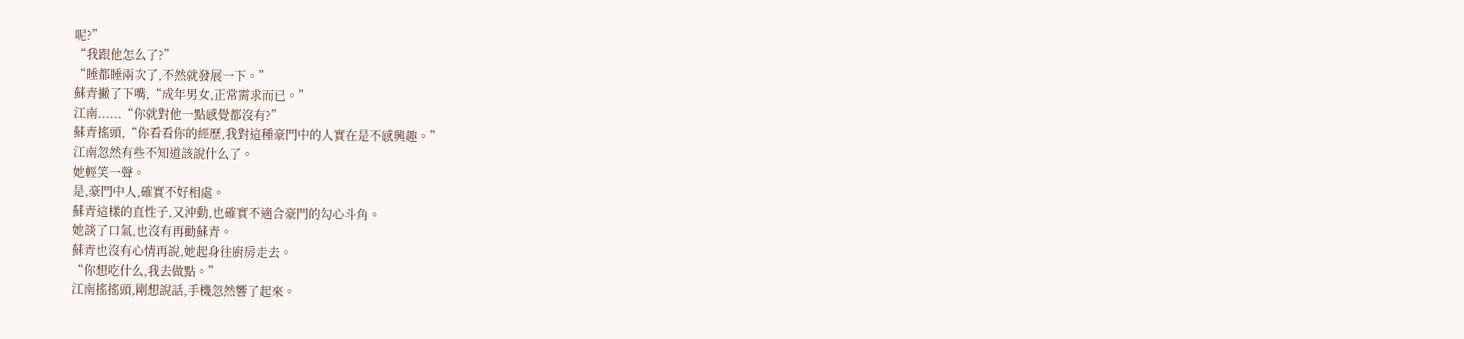呢?”
“我跟他怎么了?”
“睡都睡兩次了,不然就發展一下。”
蘇青撇了下嘴,“成年男女,正常需求而已。”
江南......“你就對他一點感覺都沒有?”
蘇青搖頭,“你看看你的經歷,我對這種豪門中的人實在是不感興趣。”
江南忽然有些不知道該說什么了。
她輕笑一聲。
是,豪門中人,確實不好相處。
蘇青這樣的直性子,又沖動,也確實不適合豪門的勾心斗角。
她談了口氣,也沒有再勸蘇青。
蘇青也沒有心情再說,她起身往廚房走去。
“你想吃什么,我去做點。”
江南搖搖頭,剛想說話,手機忽然響了起來。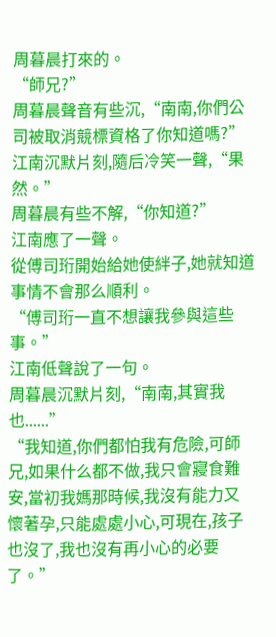周暮晨打來的。
“師兄?”
周暮晨聲音有些沉,“南南,你們公司被取消競標資格了你知道嗎?”
江南沉默片刻,隨后冷笑一聲,“果然。”
周暮晨有些不解,“你知道?”
江南應了一聲。
從傅司珩開始給她使絆子,她就知道事情不會那么順利。
“傅司珩一直不想讓我參與這些事。”
江南低聲說了一句。
周暮晨沉默片刻,“南南,其實我也......”
“我知道,你們都怕我有危險,可師兄,如果什么都不做,我只會寢食難安,當初我媽那時候,我沒有能力又懷著孕,只能處處小心,可現在,孩子也沒了,我也沒有再小心的必要了。”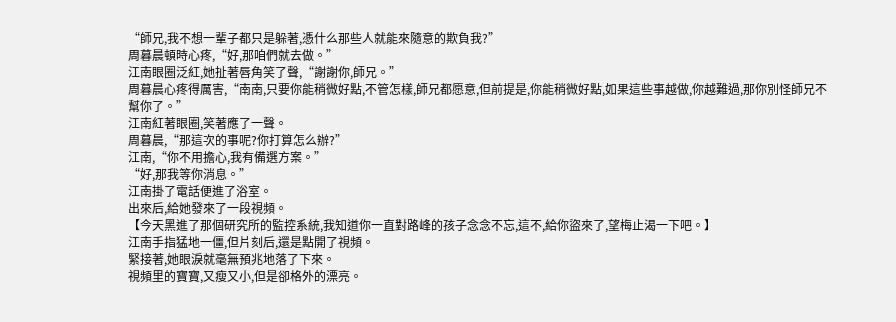“師兄,我不想一輩子都只是躲著,憑什么那些人就能來隨意的欺負我?”
周暮晨頓時心疼,“好,那咱們就去做。”
江南眼圈泛紅,她扯著唇角笑了聲,“謝謝你,師兄。”
周暮晨心疼得厲害,“南南,只要你能稍微好點,不管怎樣,師兄都愿意,但前提是,你能稍微好點,如果這些事越做,你越難過,那你別怪師兄不幫你了。”
江南紅著眼圈,笑著應了一聲。
周暮晨,“那這次的事呢?你打算怎么辦?”
江南,“你不用擔心,我有備選方案。”
“好,那我等你消息。”
江南掛了電話便進了浴室。
出來后,給她發來了一段視頻。
【今天黑進了那個研究所的監控系統,我知道你一直對路峰的孩子念念不忘,這不,給你盜來了,望梅止渴一下吧。】
江南手指猛地一僵,但片刻后,還是點開了視頻。
緊接著,她眼淚就毫無預兆地落了下來。
視頻里的寶寶,又瘦又小,但是卻格外的漂亮。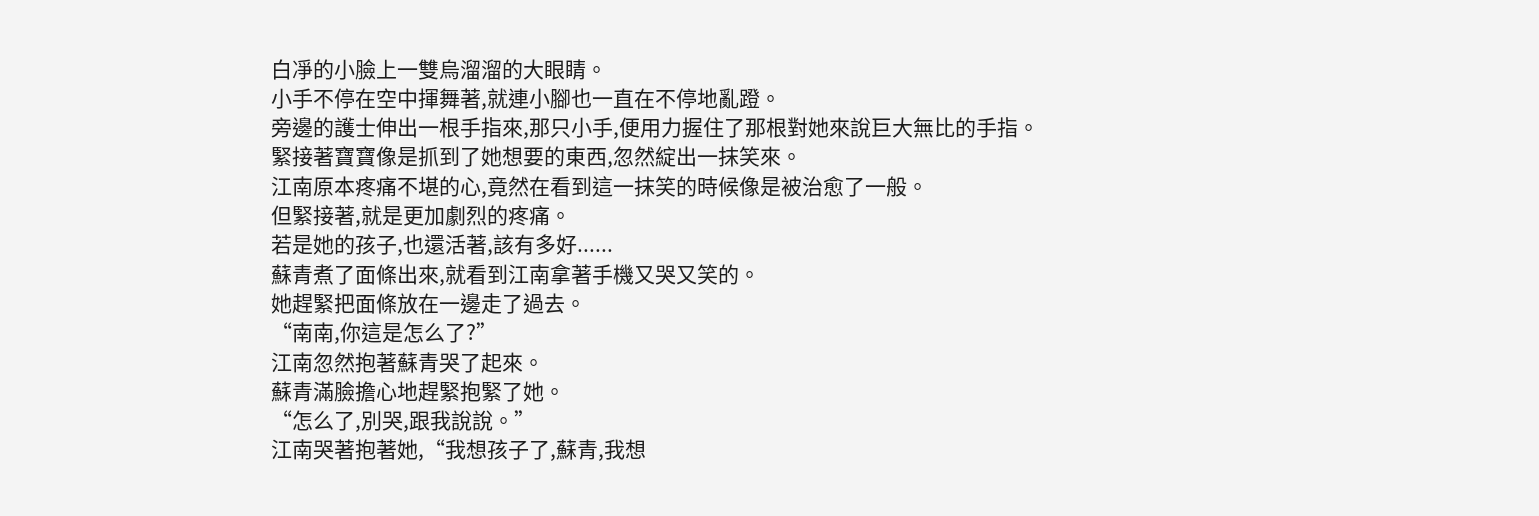白凈的小臉上一雙烏溜溜的大眼睛。
小手不停在空中揮舞著,就連小腳也一直在不停地亂蹬。
旁邊的護士伸出一根手指來,那只小手,便用力握住了那根對她來說巨大無比的手指。
緊接著寶寶像是抓到了她想要的東西,忽然綻出一抹笑來。
江南原本疼痛不堪的心,竟然在看到這一抹笑的時候像是被治愈了一般。
但緊接著,就是更加劇烈的疼痛。
若是她的孩子,也還活著,該有多好......
蘇青煮了面條出來,就看到江南拿著手機又哭又笑的。
她趕緊把面條放在一邊走了過去。
“南南,你這是怎么了?”
江南忽然抱著蘇青哭了起來。
蘇青滿臉擔心地趕緊抱緊了她。
“怎么了,別哭,跟我說說。”
江南哭著抱著她,“我想孩子了,蘇青,我想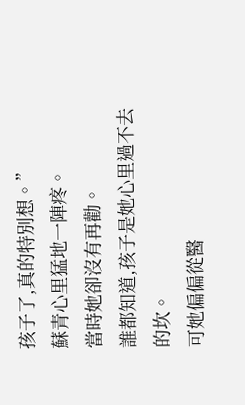孩子了,真的特別想。”
蘇青心里猛地一陣疼。
當時她卻沒有再勸。
誰都知道,孩子是她心里過不去的坎。
可她偏偏從醫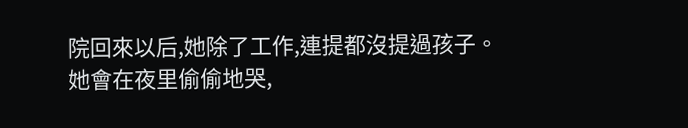院回來以后,她除了工作,連提都沒提過孩子。
她會在夜里偷偷地哭,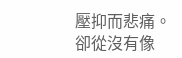壓抑而悲痛。
卻從沒有像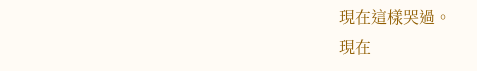現在這樣哭過。
現在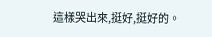這樣哭出來,挺好,挺好的。